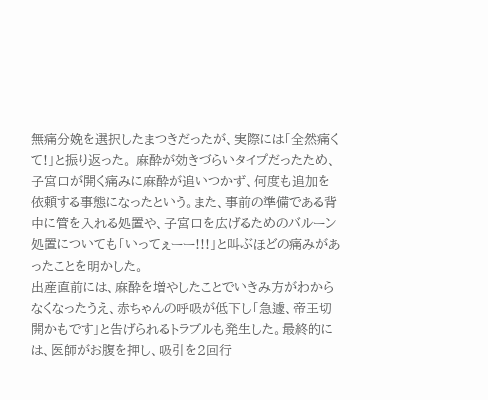無痛分娩を選択したまつきだったが、実際には「全然痛くて!」と振り返った。 麻酔が効きづらいタイプだったため、子宮口が開く痛みに麻酔が追いつかず、何度も追加を依頼する事態になったという。また、事前の準備である背中に管を入れる処置や、子宮口を広げるためのバルーン処置についても「いってぇーー!!!」と叫ぶほどの痛みがあったことを明かした。
出産直前には、麻酔を増やしたことでいきみ方がわからなくなったうえ、赤ちゃんの呼吸が低下し「急遽、帝王切開かもです」と告げられるトラブルも発生した。最終的には、医師がお腹を押し、吸引を2回行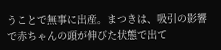うことで無事に出産。まつきは、吸引の影響で赤ちゃんの頭が伸びた状態で出て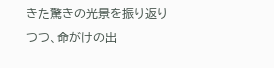きた驚きの光景を振り返りつつ、命がけの出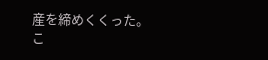産を締めくくった。
こ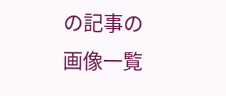の記事の画像一覧